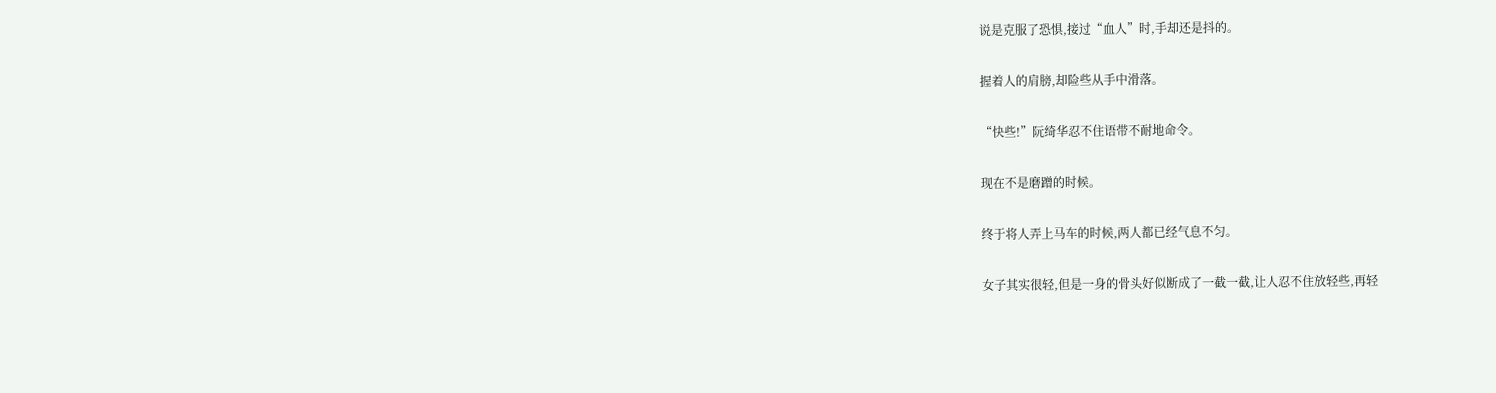说是克服了恐惧,接过“血人”时,手却还是抖的。

握着人的肩膀,却险些从手中滑落。

“快些!”阮绮华忍不住语带不耐地命令。

现在不是磨蹭的时候。

终于将人弄上马车的时候,两人都已经气息不匀。

女子其实很轻,但是一身的骨头好似断成了一截一截,让人忍不住放轻些,再轻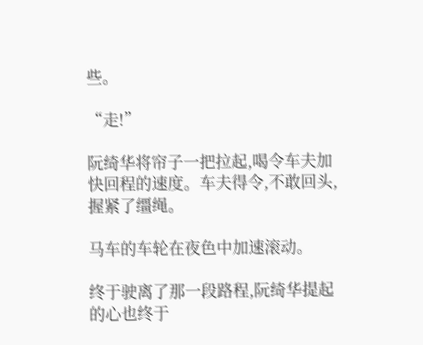些。

“走!”

阮绮华将帘子一把拉起,喝令车夫加快回程的速度。车夫得令,不敢回头,握紧了缰绳。

马车的车轮在夜色中加速滚动。

终于驶离了那一段路程,阮绮华提起的心也终于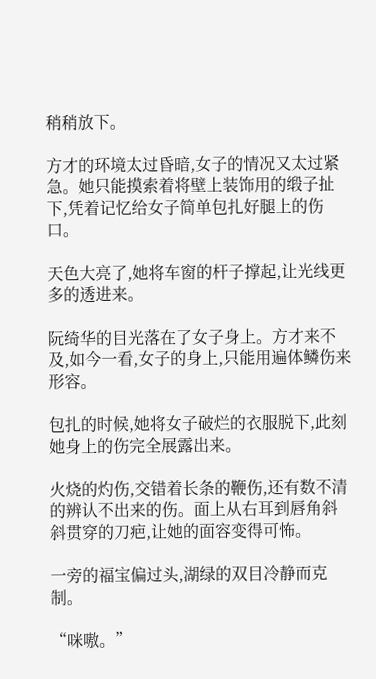稍稍放下。

方才的环境太过昏暗,女子的情况又太过紧急。她只能摸索着将壁上装饰用的缎子扯下,凭着记忆给女子简单包扎好腿上的伤口。

天色大亮了,她将车窗的杆子撑起,让光线更多的透进来。

阮绮华的目光落在了女子身上。方才来不及,如今一看,女子的身上,只能用遍体鳞伤来形容。

包扎的时候,她将女子破烂的衣服脱下,此刻她身上的伤完全展露出来。

火烧的灼伤,交错着长条的鞭伤,还有数不清的辨认不出来的伤。面上从右耳到唇角斜斜贯穿的刀疤,让她的面容变得可怖。

一旁的福宝偏过头,湖绿的双目冷静而克制。

“咪嗷。”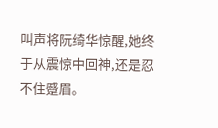叫声将阮绮华惊醒,她终于从震惊中回神,还是忍不住蹙眉。